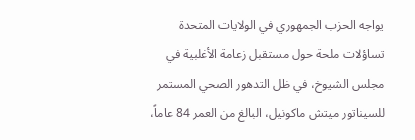يواجه الحزب الجمهوري في الولايات المتحدة تساؤلات ملحة حول مستقبل زعامة الأغلبية في مجلس الشيوخ، في ظل التدهور الصحي المستمر للسيناتور ميتش ماكونيل، البالغ من العمر 84 عاماً،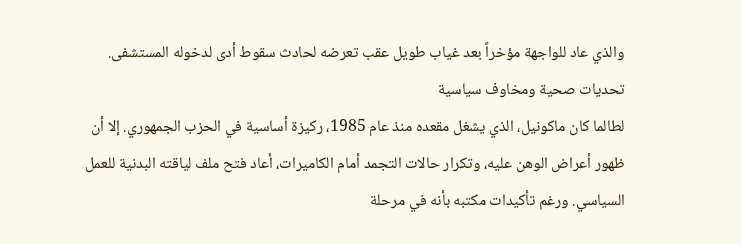والذي عاد للواجهة مؤخراً بعد غياب طويل عقب تعرضه لحادث سقوط أدى لدخوله المستشفى.
تحديات صحية ومخاوف سياسية
لطالما كان ماكونيل، الذي يشغل مقعده منذ عام 1985، ركيزة أساسية في الحزب الجمهوري. إلا أن ظهور أعراض الوهن عليه، وتكرار حالات التجمد أمام الكاميرات، أعاد فتح ملف لياقته البدنية للعمل السياسي. ورغم تأكيدات مكتبه بأنه في مرحلة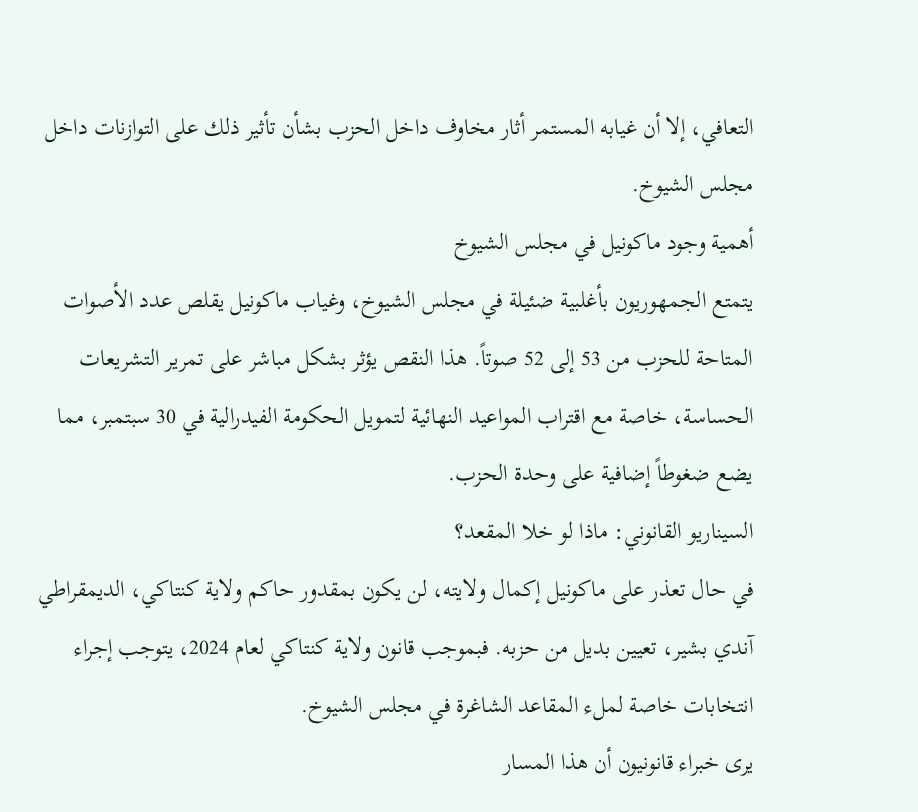التعافي، إلا أن غيابه المستمر أثار مخاوف داخل الحزب بشأن تأثير ذلك على التوازنات داخل مجلس الشيوخ.
أهمية وجود ماكونيل في مجلس الشيوخ
يتمتع الجمهوريون بأغلبية ضئيلة في مجلس الشيوخ، وغياب ماكونيل يقلص عدد الأصوات المتاحة للحزب من 53 إلى 52 صوتاً. هذا النقص يؤثر بشكل مباشر على تمرير التشريعات الحساسة، خاصة مع اقتراب المواعيد النهائية لتمويل الحكومة الفيدرالية في 30 سبتمبر، مما يضع ضغوطاً إضافية على وحدة الحزب.
السيناريو القانوني: ماذا لو خلا المقعد؟
في حال تعذر على ماكونيل إكمال ولايته، لن يكون بمقدور حاكم ولاية كنتاكي، الديمقراطي آندي بشير، تعيين بديل من حزبه. فبموجب قانون ولاية كنتاكي لعام 2024، يتوجب إجراء انتخابات خاصة لملء المقاعد الشاغرة في مجلس الشيوخ.
يرى خبراء قانونيون أن هذا المسار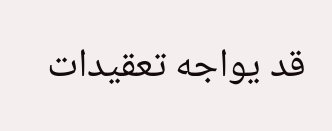قد يواجه تعقيدات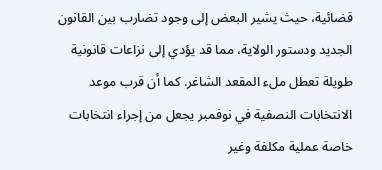قضائية، حيث يشير البعض إلى وجود تضارب بين القانون الجديد ودستور الولاية، مما قد يؤدي إلى نزاعات قانونية طويلة تعطل ملء المقعد الشاغر. كما أن قرب موعد الانتخابات النصفية في نوفمبر يجعل من إجراء انتخابات خاصة عملية مكلفة وغير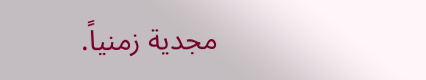مجدية زمنياً.